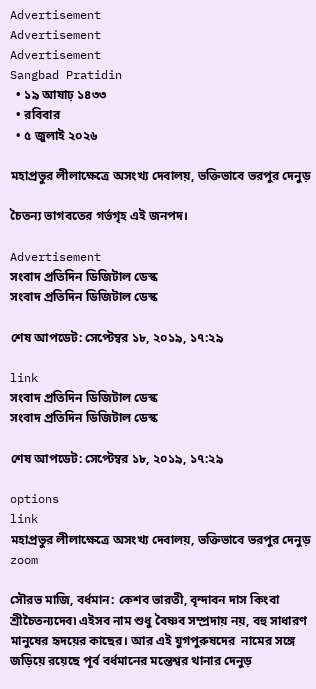Advertisement
Advertisement
Advertisement
Sangbad Pratidin
  • ১৯ আষাঢ় ১৪৩৩
  • রবিবার
  • ৫ জুলাই ২০২৬

মহাপ্রভুর লীলাক্ষেত্রে অসংখ্য দেবালয়, ভক্তিভাবে ভরপুর দেনুড়

চৈতন্য ভাগবতের গর্ভগৃহ এই জনপদ।

Advertisement
সংবাদ প্রতিদিন ডিজিটাল ডেস্ক
সংবাদ প্রতিদিন ডিজিটাল ডেস্ক

শেষ আপডেট: সেপ্টেম্বর ১৮, ২০১৯, ১৭:২৯

link
সংবাদ প্রতিদিন ডিজিটাল ডেস্ক
সংবাদ প্রতিদিন ডিজিটাল ডেস্ক

শেষ আপডেট: সেপ্টেম্বর ১৮, ২০১৯, ১৭:২৯

options
link
মহাপ্রভুর লীলাক্ষেত্রে অসংখ্য দেবালয়, ভক্তিভাবে ভরপুর দেনুড় zoom

সৌরভ মাজি, বর্ধমান: কেশব ভারতী, বৃন্দাবন দাস কিংবা শ্রীচৈতন্যদেব৷ এইসব নাম শুধু বৈষ্ণব সম্প্রদায় নয়, বহু সাধারণ মানুষের হৃদয়ের কাছের। আর এই যুগপুরুষদের  নামের সঙ্গে জড়িয়ে রয়েছে পূর্ব বর্ধমানের মন্তেশ্বর থানার দেনুড়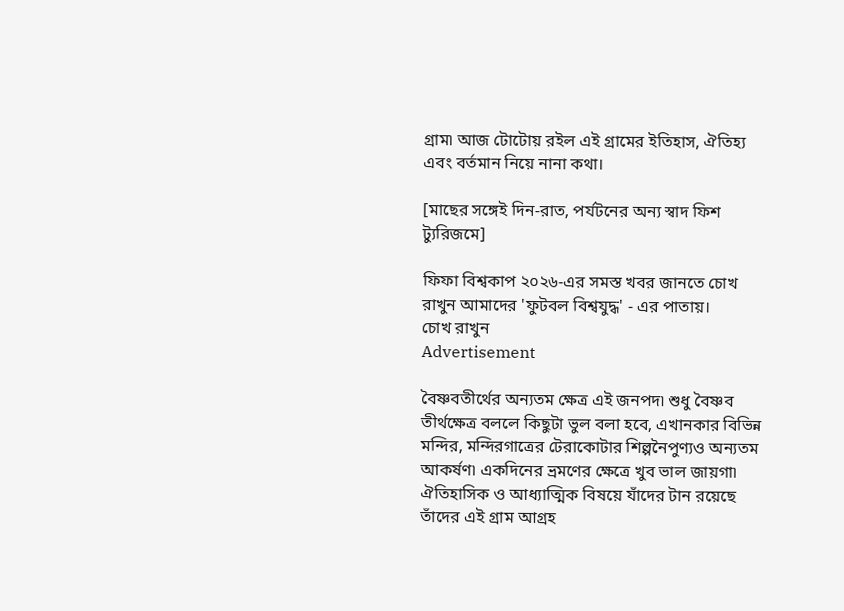গ্রাম৷ আজ টোটোয় রইল এই গ্রামের ইতিহাস, ঐতিহ্য এবং বর্তমান নিয়ে নানা কথা।

[মাছের সঙ্গেই দিন-রাত, পর্যটনের অন্য স্বাদ ফিশ ট্যুরিজমে]

ফিফা বিশ্বকাপ ২০২৬-এর সমস্ত খবর জানতে চোখ রাখুন আমাদের 'ফুটবল বিশ্বযুদ্ধ' - এর পাতায়।
চোখ রাখুন
Advertisement

বৈষ্ণবতীর্থের অন্যতম ক্ষেত্র এই জনপদ৷ শুধু বৈষ্ণব তীর্থক্ষেত্র বললে কিছুটা ভুল বলা হবে, এখানকার বিভিন্ন মন্দির, মন্দিরগাত্রের টেরাকোটার শিল্পনৈপুণ্যও অন্যতম আকর্ষণ৷ একদিনের ভ্রমণের ক্ষেত্রে খুব ভাল জায়গা৷ ঐতিহাসিক ও আধ্যাত্মিক বিষয়ে যাঁদের টান রয়েছে তাঁদের এই গ্রাম আগ্রহ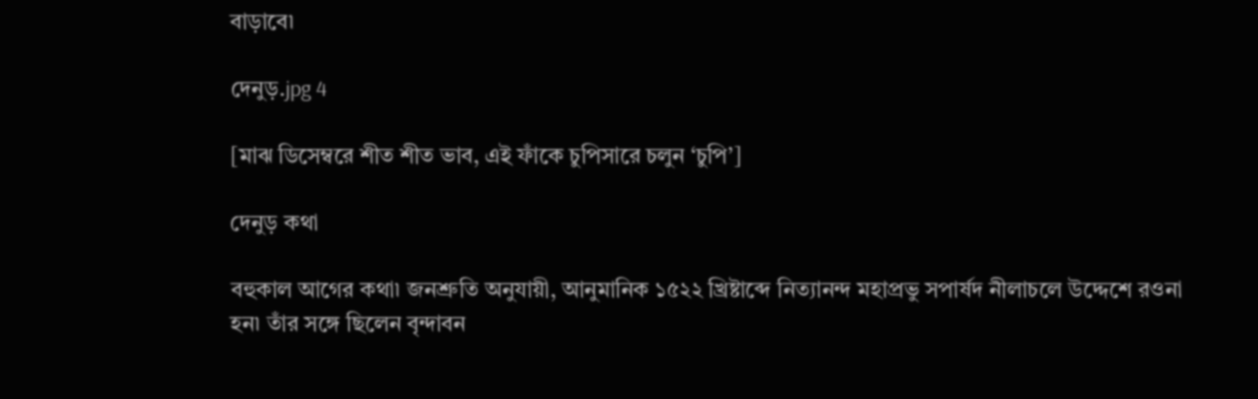বাড়াবে৷

দেনুড়.jpg 4

[মাঝ ডিসেম্বরে শীত শীত ভাব, এই ফাঁকে চুপিসারে চলুন ‘চুপি’]

দেনুড় কথা

বহুকাল আগের কথা৷ জনশ্রুতি অনুযায়ী, আনুমানিক ১৫২২ খ্রিষ্টাব্দে নিত্যানন্দ মহাপ্রভু সপার্ষদ নীলাচলে উদ্দেশে রওনা হন৷ তাঁর সঙ্গে ছিলেন বৃন্দাবন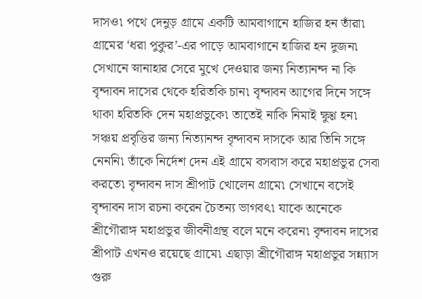দাসও৷ পথে দেনুড় গ্রামে একটি আমবাগানে হাজির হন তাঁরা৷ গ্রামের ‘ধরা পুকুর’-এর পাড়ে আমবাগানে হাজির হন দুজন৷ সেখানে স্নানাহার সেরে মুখে দেওয়ার জন্য নিত্যানন্দ না কি বৃন্দাবন দাসের থেকে হরিতকি চান৷ বৃন্দাবন আগের দিনে সঙ্গে থাকা হরিতকি দেন মহাপ্রভুকে৷ তাতেই নাকি নিমাই ক্ষুণ্ণ হন৷ সঞ্চয় প্রবৃত্তির জন্য নিত্যানন্দ বৃন্দাবন দাসকে আর তিনি সঙ্গে নেননি৷ তাঁকে নির্দেশ দেন এই গ্রামে বসবাস করে মহাপ্রভুর সেবা করতে৷ বৃন্দাবন দাস শ্রীপাট খোলেন গ্রামে৷ সেখানে বসেই বৃন্দাবন দাস রচনা করেন চৈতন্য ভাগবৎ৷ যাকে অনেকে শ্রীগৌরাঙ্গ মহাপ্রভুর জীবনীগ্রন্থ বলে মনে করেন৷ বৃন্দাবন দাসের শ্রীপাট এখনও রয়েছে গ্রামে৷ এছাড়া শ্রীগৌরাঙ্গ মহাপ্রভুর সন্ন্যাস গুরু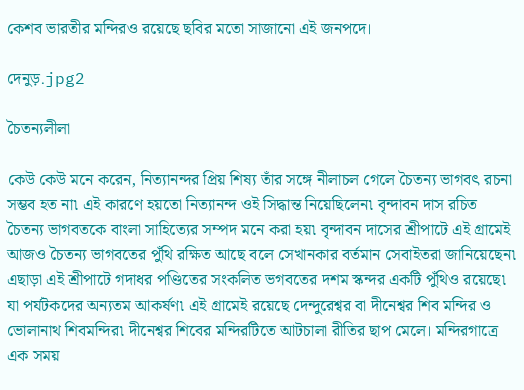কেশব ভারতীর মন্দিরও রয়েছে ছবির মতো সাজানো এই জনপদে।

দেনুড়.jpg2

চৈতন্যলীলা

কেউ কেউ মনে করেন, নিত্যানন্দর প্রিয় শিষ্য তাঁর সঙ্গে নীলাচল গেলে চৈতন্য ভাগবৎ রচনা সম্ভব হত না৷ এই কারণে হয়তো নিত্যানন্দ ওই সিদ্ধান্ত নিয়েছিলেন৷ বৃন্দাবন দাস রচিত চৈতন্য ভাগবতকে বাংলা সাহিত্যের সম্পদ মনে করা হয়৷ বৃন্দাবন দাসের শ্রীপাটে এই গ্রামেই আজও চৈতন্য ভাগবতের পুঁথি রক্ষিত আছে বলে সেখানকার বর্তমান সেবাইতরা জানিয়েছেন৷ এছাড়া এই শ্রীপাটে গদাধর পণ্ডিতের সংকলিত ভগবতের দশম স্কন্দর একটি পুঁথিও রয়েছে৷ যা পর্যটকদের অন্যতম আকর্ষণ৷ এই গ্রামেই রয়েছে দেন্দুরেশ্বর বা দীনেশ্বর শিব মন্দির ও ভোলানাথ শিবমন্দির৷ দীনেশ্বর শিবের মন্দিরটিতে আটচালা রীতির ছাপ মেলে। মন্দিরগাত্রে এক সময়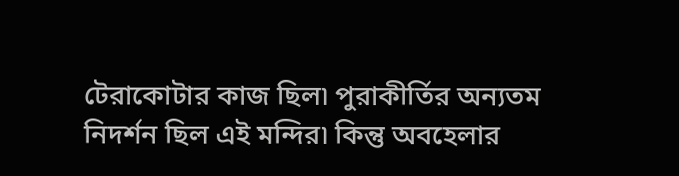টেরাকোটার কাজ ছিল৷ পুরাকীর্তির অন্যতম নিদর্শন ছিল এই মন্দির৷ কিন্তু অবহেলার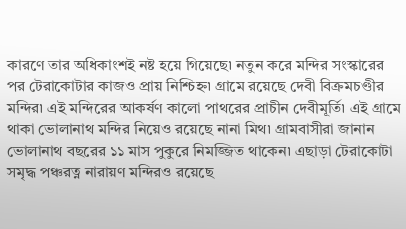কারণে তার অধিকাংশই নষ্ট হয়ে গিয়েছে৷ নতুন করে মন্দির সংস্কারের পর টেরাকোটার কাজও প্রায় নিশ্চিহ্ন৷ গ্রামে রয়েছে দেবী বিক্রমচণ্ডীর মন্দির৷ এই মন্দিরের আকর্ষণ কালো পাথরের প্রাচীন দেবীমূর্তি৷ এই গ্রামে থাকা ভোলানাথ মন্দির নিয়েও রয়েছে নানা মিথ৷ গ্রামবাসীরা জানান ভোলানাথ বছরের ১১ মাস পুকুরে নিমজ্জিত থাকেন৷ এছাড়া টেরাকোটা সমৃদ্ধ পঞ্চরত্ন নারায়ণ মন্দিরও রয়েছে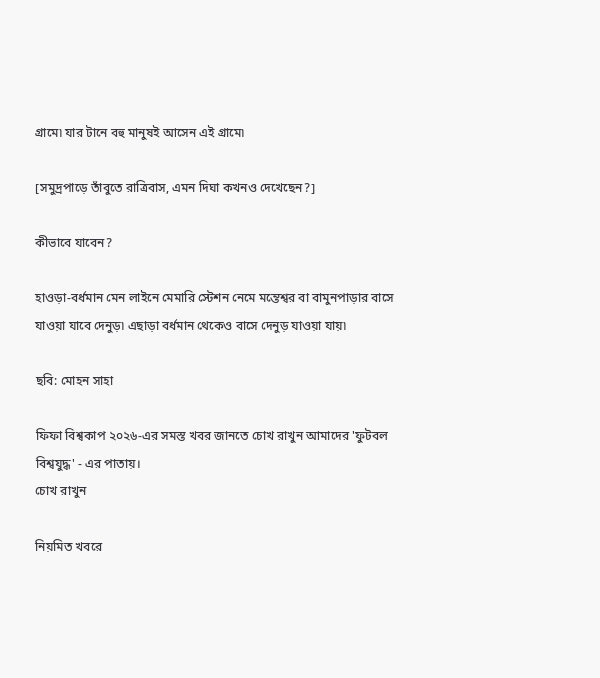গ্রামে৷ যার টানে বহু মানুষই আসেন এই গ্রামে৷

[সমুদ্রপাড়ে তাঁবুতে রাত্রিবাস, এমন দিঘা কখনও দেখেছেন?]

কীভাবে যাবেন?

হাওড়া-বর্ধমান মেন লাইনে মেমারি স্টেশন নেমে মন্তেশ্বর বা বামুনপাড়ার বাসে যাওয়া যাবে দেনুড়৷ এছাড়া বর্ধমান থেকেও বাসে দেনুড় যাওয়া যায়৷

ছবি: মোহন সাহা

ফিফা বিশ্বকাপ ২০২৬-এর সমস্ত খবর জানতে চোখ রাখুন আমাদের 'ফুটবল বিশ্বযুদ্ধ' - এর পাতায়।
চোখ রাখুন

নিয়মিত খবরে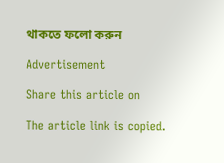থাকতে ফলো করুন

Advertisement

Share this article on

The article link is copied.